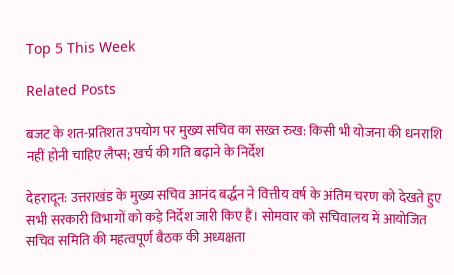Top 5 This Week

Related Posts

बजट के शत-प्रतिशत उपयोग पर मुख्य सचिव का सख्त रुख: किसी भी योजना की धनराशि नहीं होनी चाहिए लैप्स; खर्च की गति बढ़ाने के निर्देश

देहरादून: उत्तराखंड के मुख्य सचिव आनंद बर्द्धन ने वित्तीय वर्ष के अंतिम चरण को देखते हुए सभी सरकारी विभागों को कड़े निर्देश जारी किए हैं। सोमवार को सचिवालय में आयोजित सचिव समिति की महत्वपूर्ण बैठक की अध्यक्षता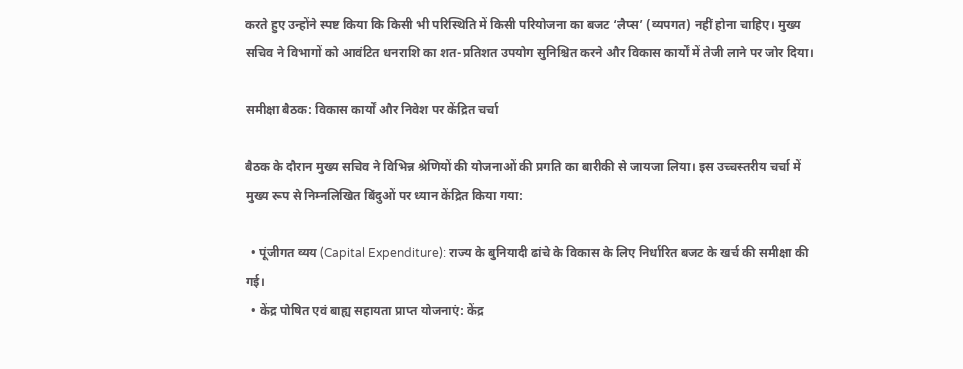करते हुए उन्होंने स्पष्ट किया कि किसी भी परिस्थिति में किसी परियोजना का बजट ‘लैप्स’ (व्यपगत) नहीं होना चाहिए। मुख्य सचिव ने विभागों को आवंटित धनराशि का शत-प्रतिशत उपयोग सुनिश्चित करने और विकास कार्यों में तेजी लाने पर जोर दिया।

समीक्षा बैठक: विकास कार्यों और निवेश पर केंद्रित चर्चा

बैठक के दौरान मुख्य सचिव ने विभिन्न श्रेणियों की योजनाओं की प्रगति का बारीकी से जायजा लिया। इस उच्चस्तरीय चर्चा में मुख्य रूप से निम्नलिखित बिंदुओं पर ध्यान केंद्रित किया गया:

  • पूंजीगत व्यय (Capital Expenditure): राज्य के बुनियादी ढांचे के विकास के लिए निर्धारित बजट के खर्च की समीक्षा की गई।
  • केंद्र पोषित एवं बाह्य सहायता प्राप्त योजनाएं: केंद्र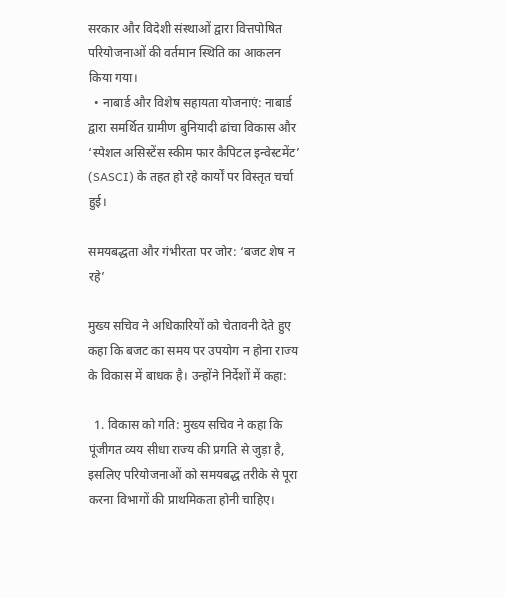सरकार और विदेशी संस्थाओं द्वारा वित्तपोषित परियोजनाओं की वर्तमान स्थिति का आकलन किया गया।
  • नाबार्ड और विशेष सहायता योजनाएं: नाबार्ड द्वारा समर्थित ग्रामीण बुनियादी ढांचा विकास और ‘स्पेशल असिस्टेंस स्कीम फार कैपिटल इन्वेस्टमेंट’ (SASCI) के तहत हो रहे कार्यों पर विस्तृत चर्चा हुई।

समयबद्धता और गंभीरता पर जोर: ‘बजट शेष न रहे’

मुख्य सचिव ने अधिकारियों को चेतावनी देते हुए कहा कि बजट का समय पर उपयोग न होना राज्य के विकास में बाधक है। उन्होंने निर्देशों में कहा:

  1. विकास को गति: मुख्य सचिव ने कहा कि पूंजीगत व्यय सीधा राज्य की प्रगति से जुड़ा है, इसलिए परियोजनाओं को समयबद्ध तरीके से पूरा करना विभागों की प्राथमिकता होनी चाहिए।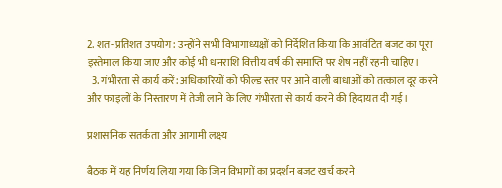2. शत-प्रतिशत उपयोग: उन्होंने सभी विभागाध्यक्षों को निर्देशित किया कि आवंटित बजट का पूरा इस्तेमाल किया जाए और कोई भी धनराशि वित्तीय वर्ष की समाप्ति पर शेष नहीं रहनी चाहिए।
  3. गंभीरता से कार्य करें: अधिकारियों को फील्ड स्तर पर आने वाली बाधाओं को तत्काल दूर करने और फाइलों के निस्तारण में तेजी लाने के लिए गंभीरता से कार्य करने की हिदायत दी गई।

प्रशासनिक सतर्कता और आगामी लक्ष्य

बैठक में यह निर्णय लिया गया कि जिन विभागों का प्रदर्शन बजट खर्च करने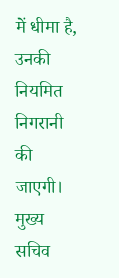में धीमा है, उनकी नियमित निगरानी की जाएगी। मुख्य सचिव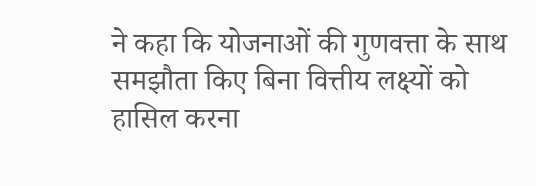ने कहा कि योजनाओं की गुणवत्ता के साथ समझौता किए बिना वित्तीय लक्ष्यों को हासिल करना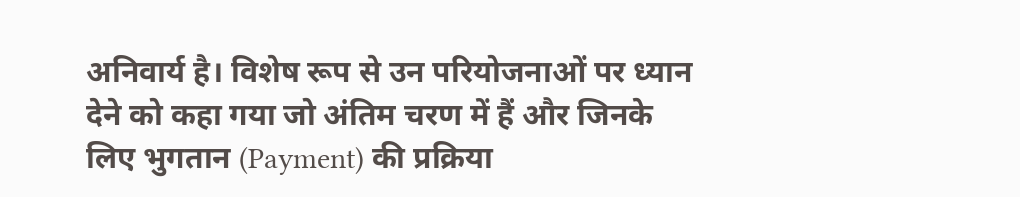अनिवार्य है। विशेष रूप से उन परियोजनाओं पर ध्यान देने को कहा गया जो अंतिम चरण में हैं और जिनके लिए भुगतान (Payment) की प्रक्रिया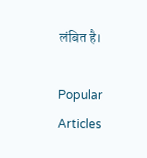लंबित है।

Popular Articles